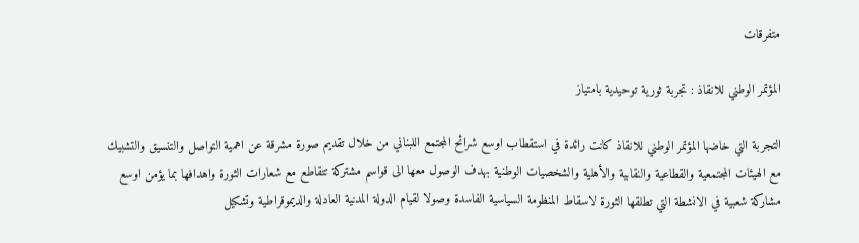متفرقات

المؤتمر الوطني للانقاذ : تجربة ثورية توحيدية بامتياز

التجربة التي خاضها المؤتمر الوطني للانقاذ كانت رائدة في استقطاب اوسع شرائح المجتمع اللبناني من خلال تقديم صورة مشرقة عن اهمية التواصل والتنسيق والتشبيك مع الهيئات المجتمعية والقطاعية والنقابية والأهلية والشخصيات الوطنية بهدف الوصول معها الى قواسم مشتركة تتقاطع مع شعارات الثورة واهدافها بما يؤمن اوسع مشاركة شعبية في الانشطة التي تطلقها الثورة لاسقاط المنظومة السياسية الفاسدة وصولا لقيام الدولة المدنية العادلة والديموقراطية وتشكيل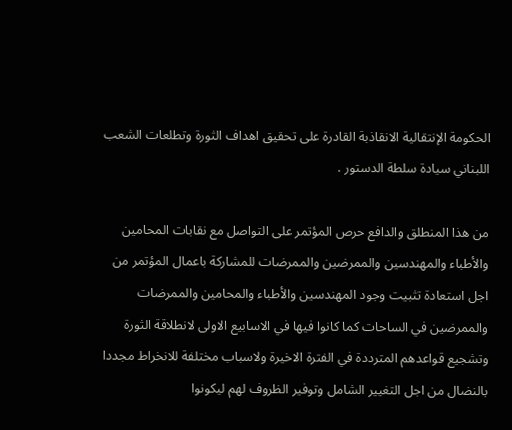الحكومة الإنتقالية الانقاذبة القادرة على تحقيق اهداف الثورة وتطلعات الشعب اللبناني سيادة سلطة الدستور .

من هذا المنطلق والدافع حرص المؤتمر على التواصل مع نقابات المحامين والأطباء والمهندسين والممرضين والممرضات للمشاركة باعمال المؤتمر من اجل استعادة تثبيت وجود المهندسين والأطباء والمحامين والممرضات والممرضين في الساحات كما كانوا فيها في الاسابيع الاولى لانطلاقة الثورة وتشجيع قواعدهم المترددة في الفترة الاخيرة ولاسباب مختلفة للانخراط مجددا بالنضال من اجل التغيير الشامل وتوفير الظروف لهم ليكونوا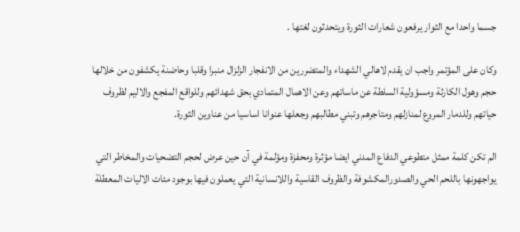جسما واحدا مع الثوار يرفعون شعارات الثورة ويتحدثون لغتها .

وكان على المؤتمر واجب ان يقدم لاهالي الشهداء والمتضررين من الانفجار الزلزال منبرا وقلبا وحاضنة يكشفون من خلالها حجم وهول الكارثة ومسؤولية السلطة عن ماساتهم وعن الاهمال المتمادي بحق شهدائهم وللواقع المفجع والاليم لظروف حياتهم وللدمار المروع لمنازلهم ومتاجرهم وتبني مطالبهم وجعلها عنوانا اساسيا من عناوين الثورة.

الم تكن كلمة ممثل متطوعي الدفاع المدني ايضا مؤثرة ومحفزة ومؤلمة في آن حين عرض لحجم التضحيات والمخاطر التي يواجهونها باللحم الحي والصدورالمكشوفة والظروف القاسية واللانسانية التي يعملون فيها بوجود مئات الاليات المعطلة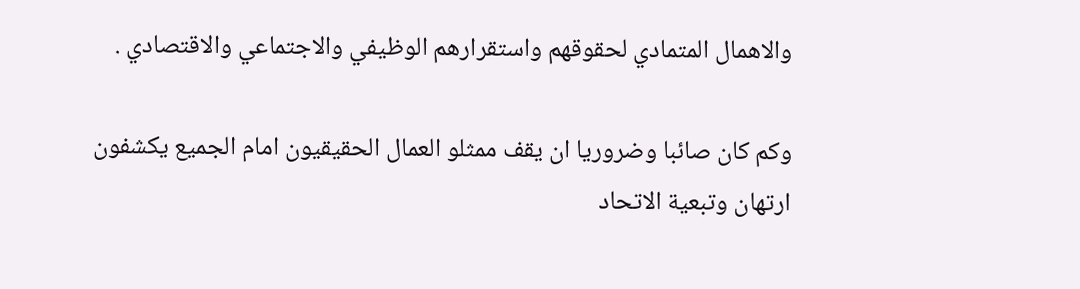والاهمال المتمادي لحقوقهم واستقرارهم الوظيفي والاجتماعي والاقتصادي .

وكم كان صائبا وضروريا ان يقف ممثلو العمال الحقيقيون امام الجميع يكشفون ارتهان وتبعية الاتحاد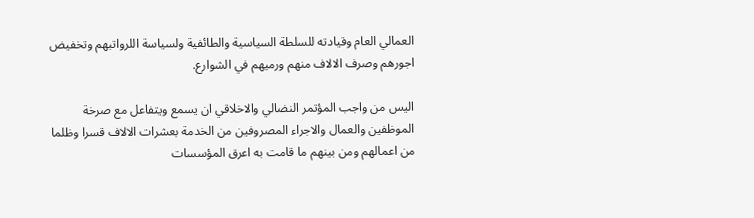العمالي العام وقيادته للسلطة السياسية والطائفية ولسياسة اللرواتبهم وتخفيض اجورهم وصرف الالاف منهم ورميهم في الشوارع.

اليس من واجب المؤتمر النضالي والاخلاقي ان يسمع ويتفاعل مع صرخة الموظفين والعمال والاجراء المصروفين من الخدمة بعشرات الالاف قسرا وظلما من اعمالهم ومن بينهم ما قامت به اعرق المؤسسات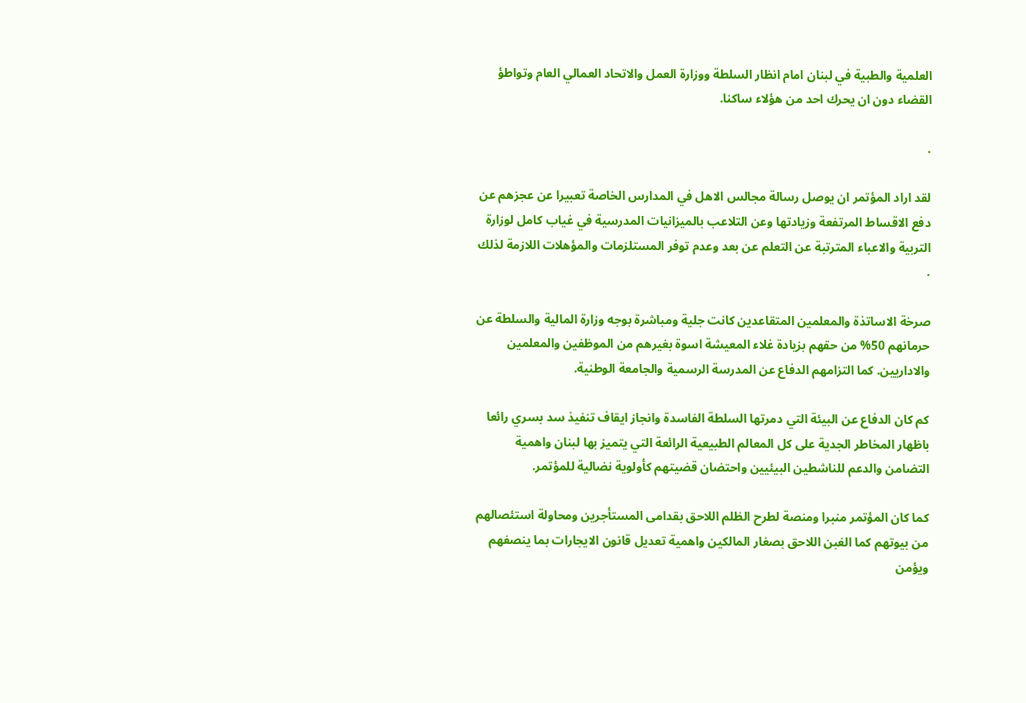العلمية والطبية في لبنان امام انظار السلطة ووزارة العمل والاتحاد العمالي العام وتواطؤ القضاء دون ان يحرك احد من هؤلاء ساكنا.

.

لقد اراد المؤتمر ان يوصل رسالة مجالس الاهل في المدارس الخاصة تعبيرا عن عجزهم عن دفع الاقساط المرتفعة وزيادتها وعن التلاعب بالميزانيات المدرسية في غياب كامل لوزارة التربية والاعباء المترتبة عن التعلم عن بعد وعدم توفر المستلزمات والمؤهلات اللازمة لذلك .

صرخة الاساتذة والمعلمين المتقاعدين كانت جلية ومباشرة بوجه وزارة المالية والسلطة عن حرمانهم 50% من حقهم بزيادة غلاء المعيشة اسوة بغيرهم من الموظفين والمعلمين والاداريين. كما التزامهم الدفاع عن المدرسة الرسمية والجامعة الوطنية.

كم كان الدفاع عن البيئة التي دمرتها السلطة الفاسدة وانجاز ايقاف تنفيذ سد بسري رائعا باظهار المخاطر الجدية على كل المعالم الطبيعية الرائعة التي يتميز بها لبنان واهمية التضامن والدعم للناشطين البيئيين واحتضان قضيتهم كأولوية نضالية للمؤتمر.

كما كان المؤتمر منبرا ومنصة لطرح الظلم اللاحق بقدامى المستأجرين ومحاولة استئصالهم من بيوتهم كما الغبن اللاحق بصغار المالكين واهمية تعديل قانون الايجارات بما ينصفهم ويؤمن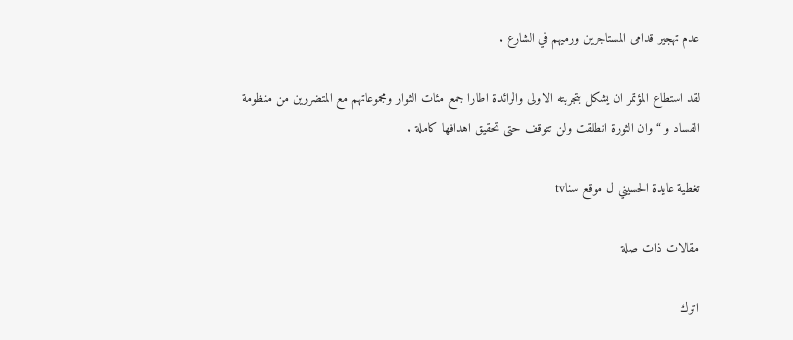عدم تهجير قدامى المستاجرين ورميهم في الشارع .

لقد استطاع المؤتمر ان يشكل بتجربته الاولى والرائدة اطارا جمع مئات الثوار ومجموعاتهم مع المتضررين من منظومة الفساد و “وان الثورة انطلقت ولن تتوقف حتى تحقيق اهدافها كاملة .

تغطية عايدة الحسيني ل موقع سناtv

مقالات ذات صلة

اترك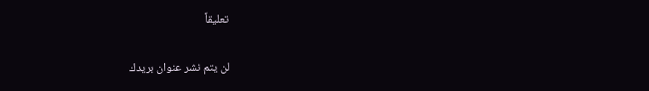تعليقاً

لن يتم نشر عنوان بريدك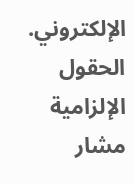الإلكتروني. الحقول الإلزامية مشار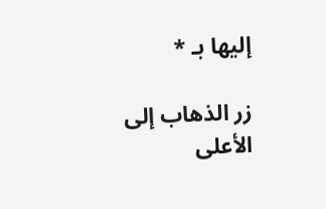إليها بـ *

زر الذهاب إلى الأعلى